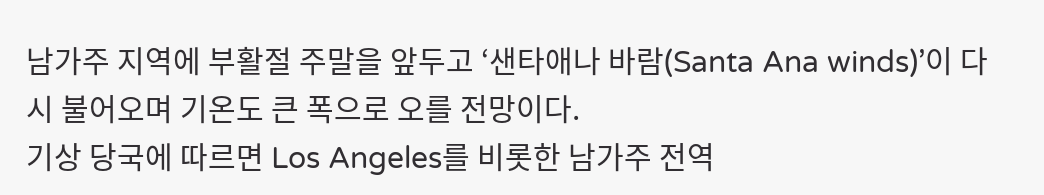남가주 지역에 부활절 주말을 앞두고 ‘샌타애나 바람(Santa Ana winds)’이 다시 불어오며 기온도 큰 폭으로 오를 전망이다.
기상 당국에 따르면 Los Angeles를 비롯한 남가주 전역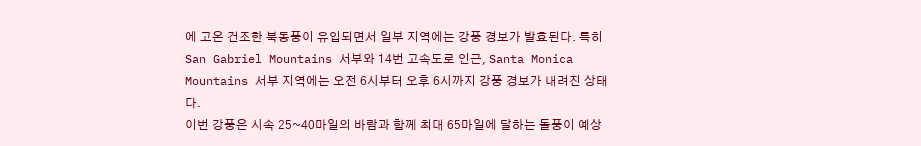에 고온 건조한 북동풍이 유입되면서 일부 지역에는 강풍 경보가 발효된다. 특히 San Gabriel Mountains 서부와 14번 고속도로 인근, Santa Monica Mountains 서부 지역에는 오전 6시부터 오후 6시까지 강풍 경보가 내려진 상태다.
이번 강풍은 시속 25~40마일의 바람과 함께 최대 65마일에 달하는 돌풍이 예상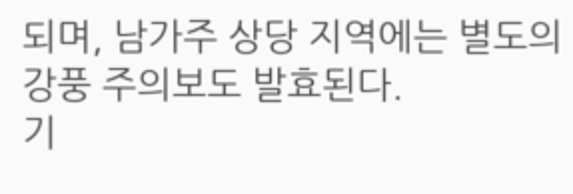되며, 남가주 상당 지역에는 별도의 강풍 주의보도 발효된다.
기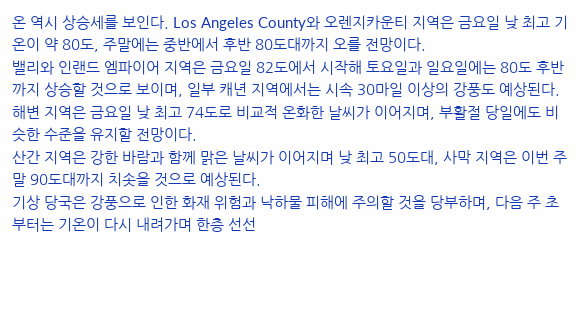온 역시 상승세를 보인다. Los Angeles County와 오렌지카운티 지역은 금요일 낮 최고 기온이 약 80도, 주말에는 중반에서 후반 80도대까지 오를 전망이다.
밸리와 인랜드 엠파이어 지역은 금요일 82도에서 시작해 토요일과 일요일에는 80도 후반까지 상승할 것으로 보이며, 일부 캐년 지역에서는 시속 30마일 이상의 강풍도 예상된다.
해변 지역은 금요일 낮 최고 74도로 비교적 온화한 날씨가 이어지며, 부활절 당일에도 비슷한 수준을 유지할 전망이다.
산간 지역은 강한 바람과 함께 맑은 날씨가 이어지며 낮 최고 50도대, 사막 지역은 이번 주말 90도대까지 치솟을 것으로 예상된다.
기상 당국은 강풍으로 인한 화재 위험과 낙하물 피해에 주의할 것을 당부하며, 다음 주 초부터는 기온이 다시 내려가며 한층 선선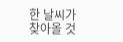한 날씨가 찾아올 것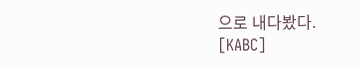으로 내다봤다.
[KABC]